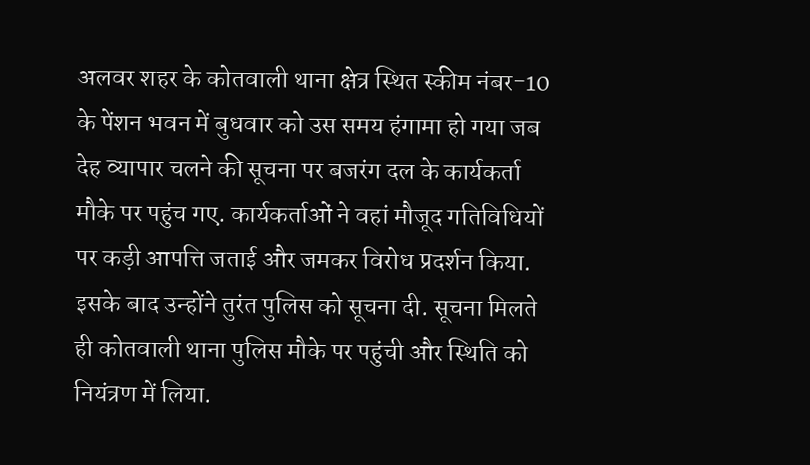अलवर शहर के कोतवाली थाना क्षेत्र स्थित स्कीम नंबर-10 के पेंशन भवन में बुधवार को उस समय हंगामा हो गया जब देह व्यापार चलने की सूचना पर बजरंग दल के कार्यकर्ता मौके पर पहुंच गए. कार्यकर्ताओं ने वहां मौजूद गतिविधियों पर कड़ी आपत्ति जताई और जमकर विरोध प्रदर्शन किया. इसके बाद उन्होंने तुरंत पुलिस को सूचना दी. सूचना मिलते ही कोतवाली थाना पुलिस मौके पर पहुंची और स्थिति को नियंत्रण में लिया.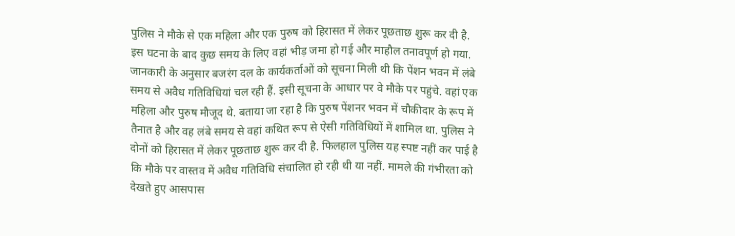पुलिस ने मौके से एक महिला और एक पुरुष को हिरासत में लेकर पूछताछ शुरू कर दी है. इस घटना के बाद कुछ समय के लिए वहां भीड़ जमा हो गई और माहौल तनावपूर्ण हो गया.
जानकारी के अनुसार बजरंग दल के कार्यकर्ताओं को सूचना मिली थी कि पेंशन भवन में लंबे समय से अवैध गतिविधियां चल रही हैं. इसी सूचना के आधार पर वे मौके पर पहुंचे. वहां एक महिला और पुरुष मौजूद थे. बताया जा रहा है कि पुरुष पेंशनर भवन में चौकीदार के रूप में तैनात है और वह लंबे समय से वहां कथित रूप से ऐसी गतिविधियों में शामिल था. पुलिस ने दोनों को हिरासत में लेकर पूछताछ शुरू कर दी है. फिलहाल पुलिस यह स्पष्ट नहीं कर पाई है कि मौके पर वास्तव में अवैध गतिविधि संचालित हो रही थी या नहीं. मामले की गंभीरता को देखते हुए आसपास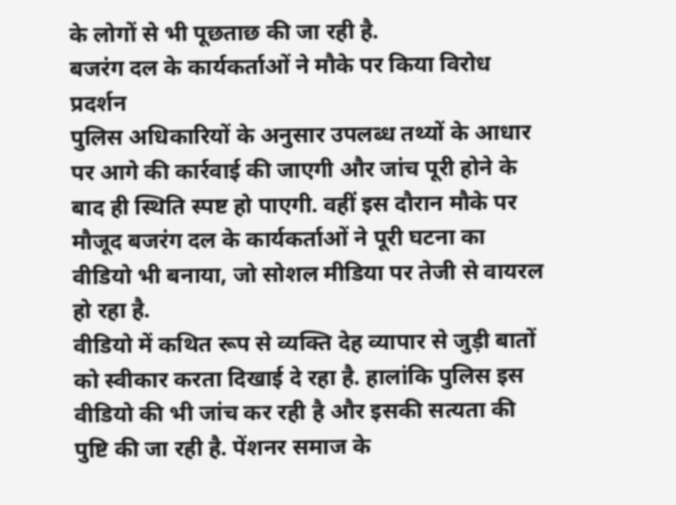के लोगों से भी पूछताछ की जा रही है.
बजरंग दल के कार्यकर्ताओं ने मौके पर किया विरोध प्रदर्शन
पुलिस अधिकारियों के अनुसार उपलब्ध तथ्यों के आधार पर आगे की कार्रवाई की जाएगी और जांच पूरी होने के बाद ही स्थिति स्पष्ट हो पाएगी. वहीं इस दौरान मौके पर मौजूद बजरंग दल के कार्यकर्ताओं ने पूरी घटना का वीडियो भी बनाया, जो सोशल मीडिया पर तेजी से वायरल हो रहा है.
वीडियो में कथित रूप से व्यक्ति देह व्यापार से जुड़ी बातों को स्वीकार करता दिखाई दे रहा है. हालांकि पुलिस इस वीडियो की भी जांच कर रही है और इसकी सत्यता की पुष्टि की जा रही है. पेंशनर समाज के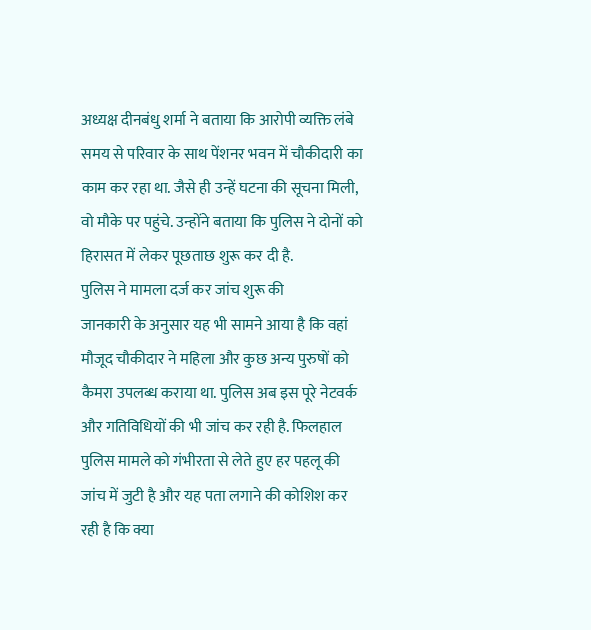अध्यक्ष दीनबंधु शर्मा ने बताया कि आरोपी व्यक्ति लंबे समय से परिवार के साथ पेंशनर भवन में चौकीदारी का काम कर रहा था. जैसे ही उन्हें घटना की सूचना मिली, वो मौके पर पहुंचे. उन्होंने बताया कि पुलिस ने दोनों को हिरासत में लेकर पूछताछ शुरू कर दी है.
पुलिस ने मामला दर्ज कर जांच शुरू की
जानकारी के अनुसार यह भी सामने आया है कि वहां मौजूद चौकीदार ने महिला और कुछ अन्य पुरुषों को कैमरा उपलब्ध कराया था. पुलिस अब इस पूरे नेटवर्क और गतिविधियों की भी जांच कर रही है. फिलहाल पुलिस मामले को गंभीरता से लेते हुए हर पहलू की जांच में जुटी है और यह पता लगाने की कोशिश कर रही है कि क्या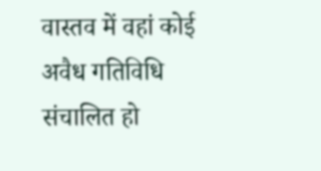वास्तव में वहां कोई अवैध गतिविधि संचालित हो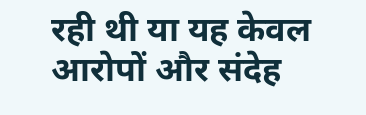रही थी या यह केवल आरोपों और संदेह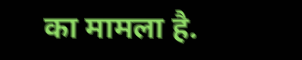का मामला है.